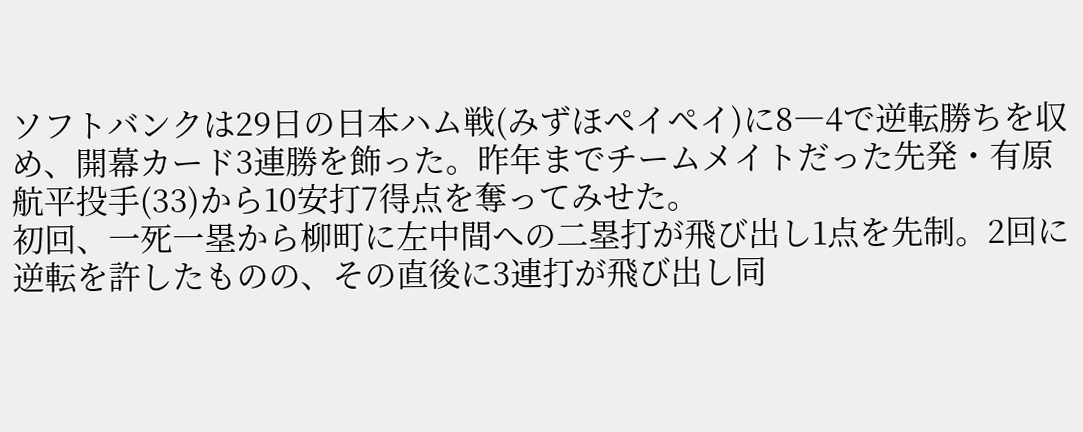ソフトバンクは29日の日本ハム戦(みずほペイペイ)に8―4で逆転勝ちを収め、開幕カード3連勝を飾った。昨年までチームメイトだった先発・有原航平投手(33)から10安打7得点を奪ってみせた。
初回、一死一塁から柳町に左中間への二塁打が飛び出し1点を先制。2回に逆転を許したものの、その直後に3連打が飛び出し同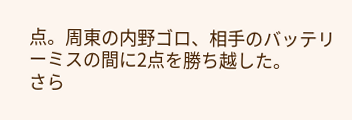点。周東の内野ゴロ、相手のバッテリーミスの間に2点を勝ち越した。
さら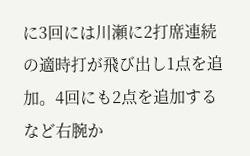に3回には川瀬に2打席連続の適時打が飛び出し1点を追加。4回にも2点を追加するなど右腕か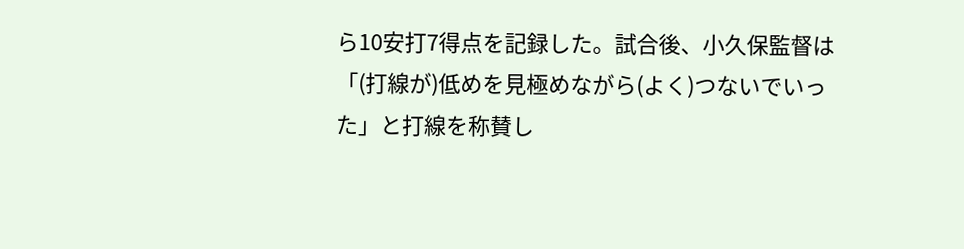ら10安打7得点を記録した。試合後、小久保監督は「(打線が)低めを見極めながら(よく)つないでいった」と打線を称賛し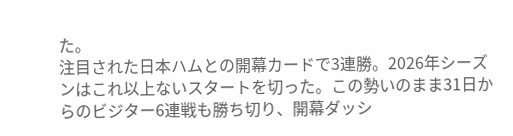た。
注目された日本ハムとの開幕カードで3連勝。2026年シーズンはこれ以上ないスタートを切った。この勢いのまま31日からのビジター6連戦も勝ち切り、開幕ダッシ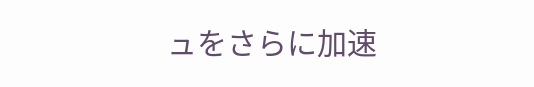ュをさらに加速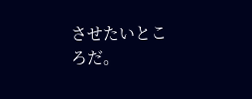させたいところだ。